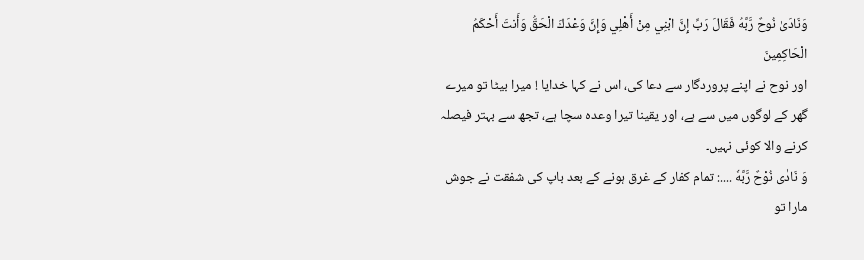وَنَادَىٰ نُوحٌ رَّبَّهُ فَقَالَ رَبِّ إِنَّ ابْنِي مِنْ أَهْلِي وَإِنَّ وَعْدَكَ الْحَقُّ وَأَنتَ أَحْكَمُ الْحَاكِمِينَ
اور نوح نے اپنے پروردگار سے دعا کی، اس نے کہا خدایا ! میرا بیٹا تو میرے گھر کے لوگوں میں سے ہے، اور یقینا تیرا وعدہ سچا ہے، تجھ سے بہتر فیصلہ کرنے والا کوئی نہیں۔
وَ نَادٰى نُوْحٌ رَّبَّهٗ ....: تمام کفار کے غرق ہونے کے بعد باپ کی شفقت نے جوش مارا تو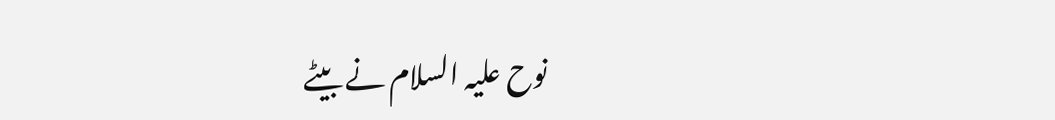نوح علیہ السلام نے بیٹے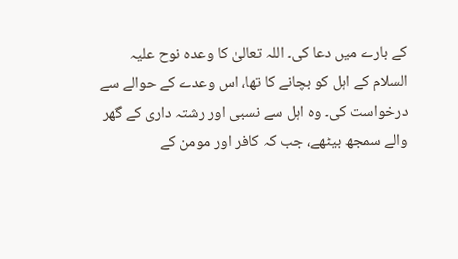کے بارے میں دعا کی۔ اللہ تعالیٰ کا وعدہ نوح علیہ السلام کے اہل کو بچانے کا تھا، اس وعدے کے حوالے سے درخواست کی۔ وہ اہل سے نسبی اور رشتہ داری کے گھر والے سمجھ بیٹھے، جب کہ کافر اور مومن کے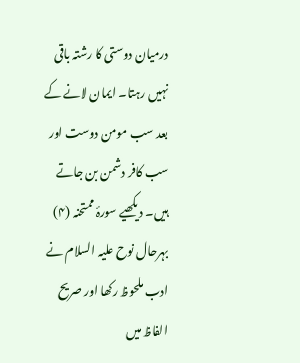درمیان دوستی کا رشتہ باقی نہیں رہتا۔ ایمان لانے کے بعد سب مومن دوست اور سب کافر دشمن بن جاتے ہیں۔ دیکھیے سورۂ ممتحنہ (۴) بہرحال نوح علیہ السلام نے ادب ملحوظ رکھا اور صریح الفاظ میں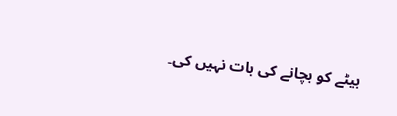بیٹے کو بچانے کی بات نہیں کی۔